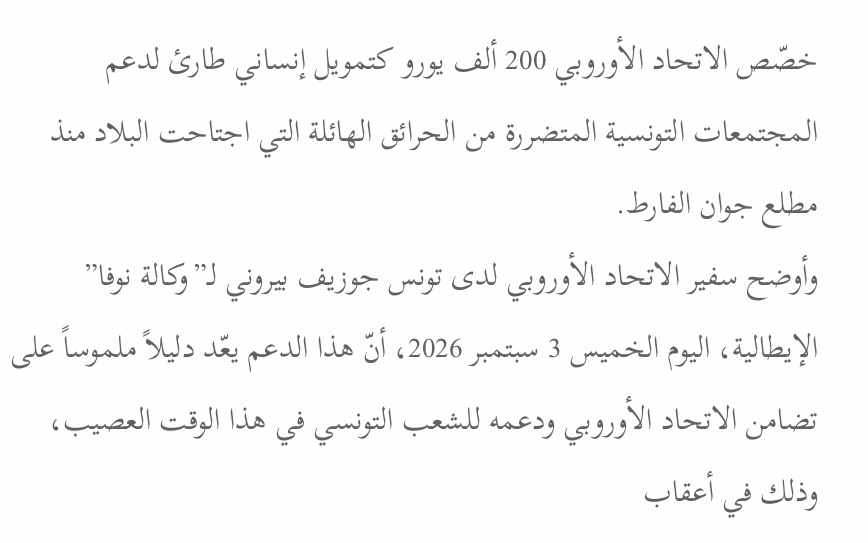خصّص الاتحاد الأوروبي 200 ألف يورو كتمويل إنساني طارئ لدعم المجتمعات التونسية المتضررة من الحرائق الهائلة التي اجتاحت البلاد منذ مطلع جوان الفارط.
وأوضح سفير الاتحاد الأوروبي لدى تونس جوزيف بيروني لـ”وكالة نوفا” الإيطالية، اليوم الخميس 3 سبتمبر 2026، أنّ هذا الدعم يعّد دليلاً ملموساً على تضامن الاتحاد الأوروبي ودعمه للشعب التونسي في هذا الوقت العصيب، وذلك في أعقاب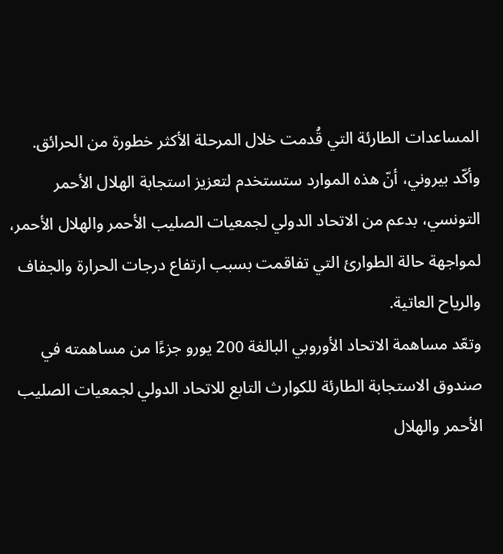المساعدات الطارئة التي قُدمت خلال المرحلة الأكثر خطورة من الحرائق.
وأكّد بيروني، أنّ هذه الموارد ستستخدم لتعزيز استجابة الهلال الأحمر التونسي، بدعم من الاتحاد الدولي لجمعيات الصليب الأحمر والهلال الأحمر، لمواجهة حالة الطوارئ التي تفاقمت بسبب ارتفاع درجات الحرارة والجفاف والرياح العاتية.
وتعّد مساهمة الاتحاد الأوروبي البالغة 200 يورو جزءًا من مساهمته في صندوق الاستجابة الطارئة للكوارث التابع للاتحاد الدولي لجمعيات الصليب الأحمر والهلال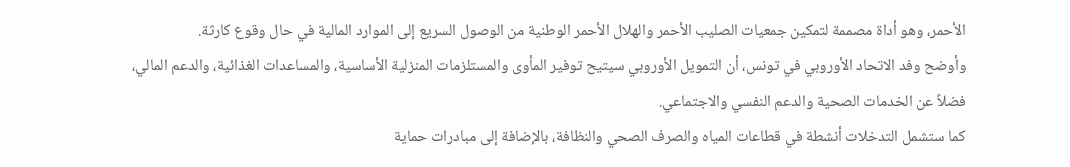الأحمر، وهو أداة مصممة لتمكين جمعيات الصليب الأحمر والهلال الأحمر الوطنية من الوصول السريع إلى الموارد المالية في حال وقوع كارثة.
وأوضح وفد الاتحاد الأوروبي في تونس، أن التمويل الأوروبي سيتيح توفير المأوى والمستلزمات المنزلية الأساسية، والمساعدات الغذائية، والدعم المالي، فضلاً عن الخدمات الصحية والدعم النفسي والاجتماعي.
كما ستشمل التدخلات أنشطة في قطاعات المياه والصرف الصحي والنظافة، بالإضافة إلى مبادرات حماية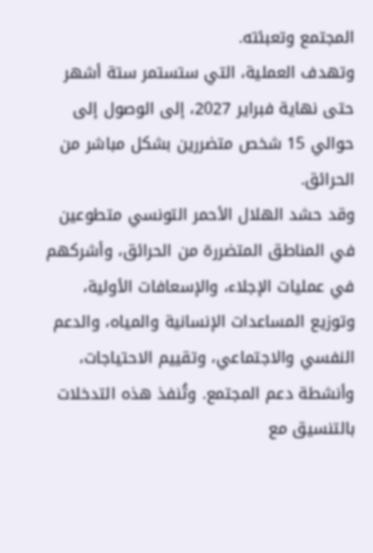المجتمع وتعبئته.
وتهدف العملية، التي ستستمر ستة أشهر حتى نهاية فبراير 2027، إلى الوصول إلى حوالي 15 شخص متضررين بشكل مباشر من الحرائق.
وقد حشد الهلال الأحمر التونسي متطوعين في المناطق المتضررة من الحرائق، وأشركهم في عمليات الإجلاء، والإسعافات الأولية، وتوزيع المساعدات الإنسانية والمياه، والدعم النفسي والاجتماعي، وتقييم الاحتياجات، وأنشطة دعم المجتمع. وتُنفذ هذه التدخلات بالتنسيق مع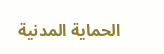الحماية المدنية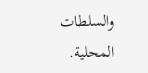والسلطات المحلية.